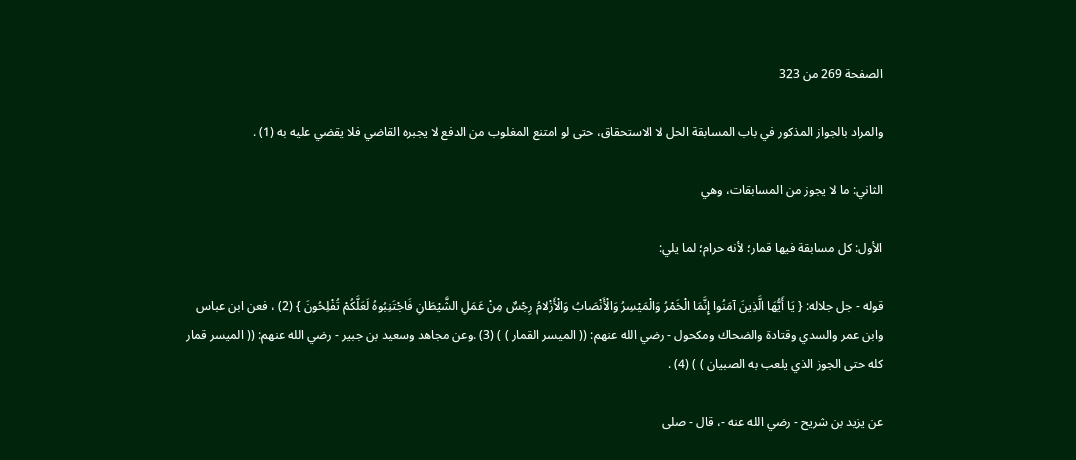الصفحة 269 من 323

والمراد بالجواز المذكور في باب المسابقة الحل لا الاستحقاق، حتى لو امتنع المغلوب من الدفع لا يجبره القاضي فلا يقضي عليه به (1) .

الثاني: ما لا يجوز من المسابقات، وهي

الأول: كل مسابقة فيها قمار؛ لأنه حرام؛ لما يلي:

قوله - جل جلاله: { يَا أَيُّهَا الَّذِينَ آمَنُوا إِنَّمَا الْخَمْرُ وَالْمَيْسِرُ وَالْأَنْصَابُ وَالْأَزْلامُ رِجْسٌ مِنْ عَمَلِ الشَّيْطَانِ فَاجْتَنِبُوهُ لَعَلَّكُمْ تُفْلِحُونَ } (2) ، فعن ابن عباس وابن عمر والسدي وقتادة والضحاك ومكحول - رضي الله عنهم: (( الميسر القمار ) ) (3) .وعن مجاهد وسعيد بن جبير - رضي الله عنهم: (( الميسر قمار كله حتى الجوز الذي يلعب به الصبيان ) ) (4) .

عن يزيد بن شريح - رضي الله عنه -، قال - صلى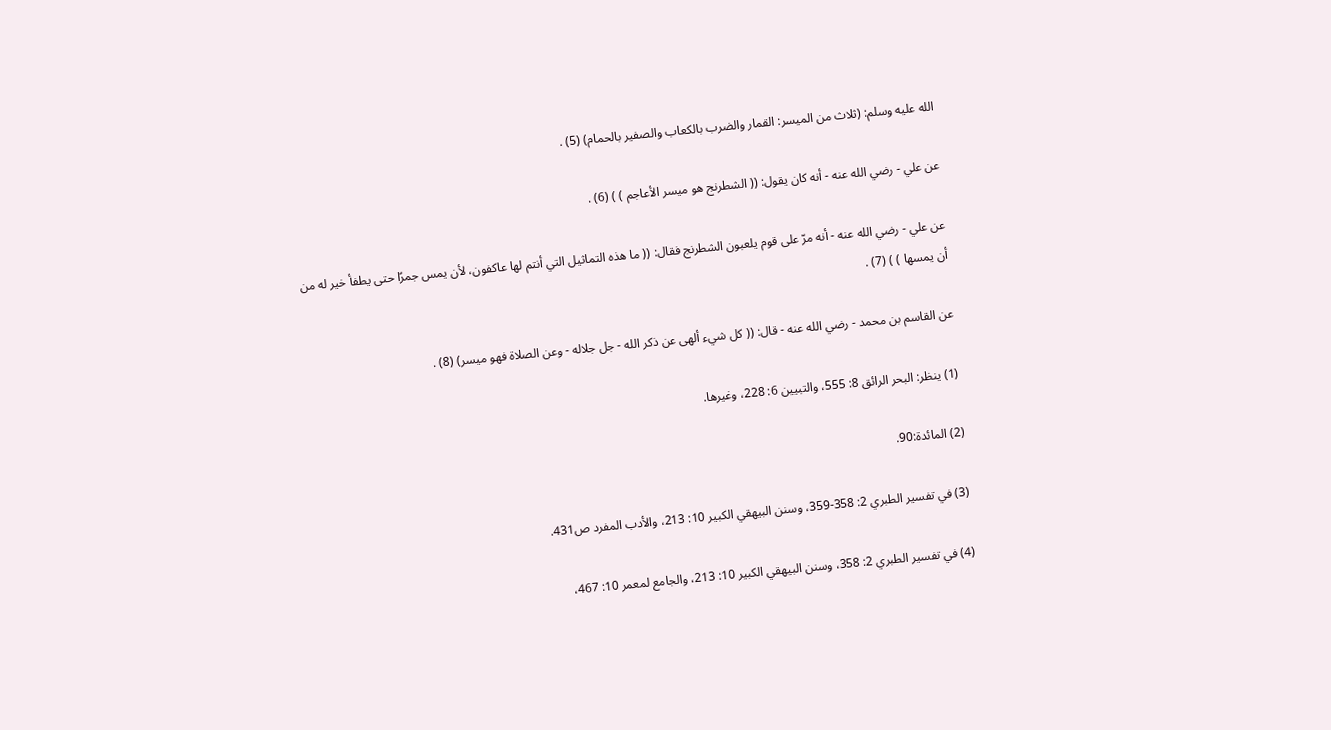الله عليه وسلم: (ثلاث من الميسر: القمار والضرب بالكعاب والصفير بالحمام) (5) .

عن علي - رضي الله عنه - أنه كان يقول: (( الشطرنج هو ميسر الأعاجم ) ) (6) .

عن علي - رضي الله عنه - أنه مرّ على قوم يلعبون الشطرنج فقال: (( ما هذه التماثيل التي أنتم لها عاكفون، لأن يمس جمرًا حتى يطفأ خير له من أن يمسها ) ) (7) .

عن القاسم بن محمد - رضي الله عنه - قال: (( كل شيء ألهى عن ذكر الله - جل جلاله - وعن الصلاة فهو ميسر) (8) .

(1) ينظر: البحر الرائق 8: 555، والتبيين 6: 228، وغيرها.

(2) المائدة:90.

(3) في تفسير الطبري 2: 358-359، وسنن البيهقي الكبير 10: 213، والأدب المفرد ص431.

(4) في تفسير الطبري 2: 358، وسنن البيهقي الكبير 10: 213، والجامع لمعمر 10: 467،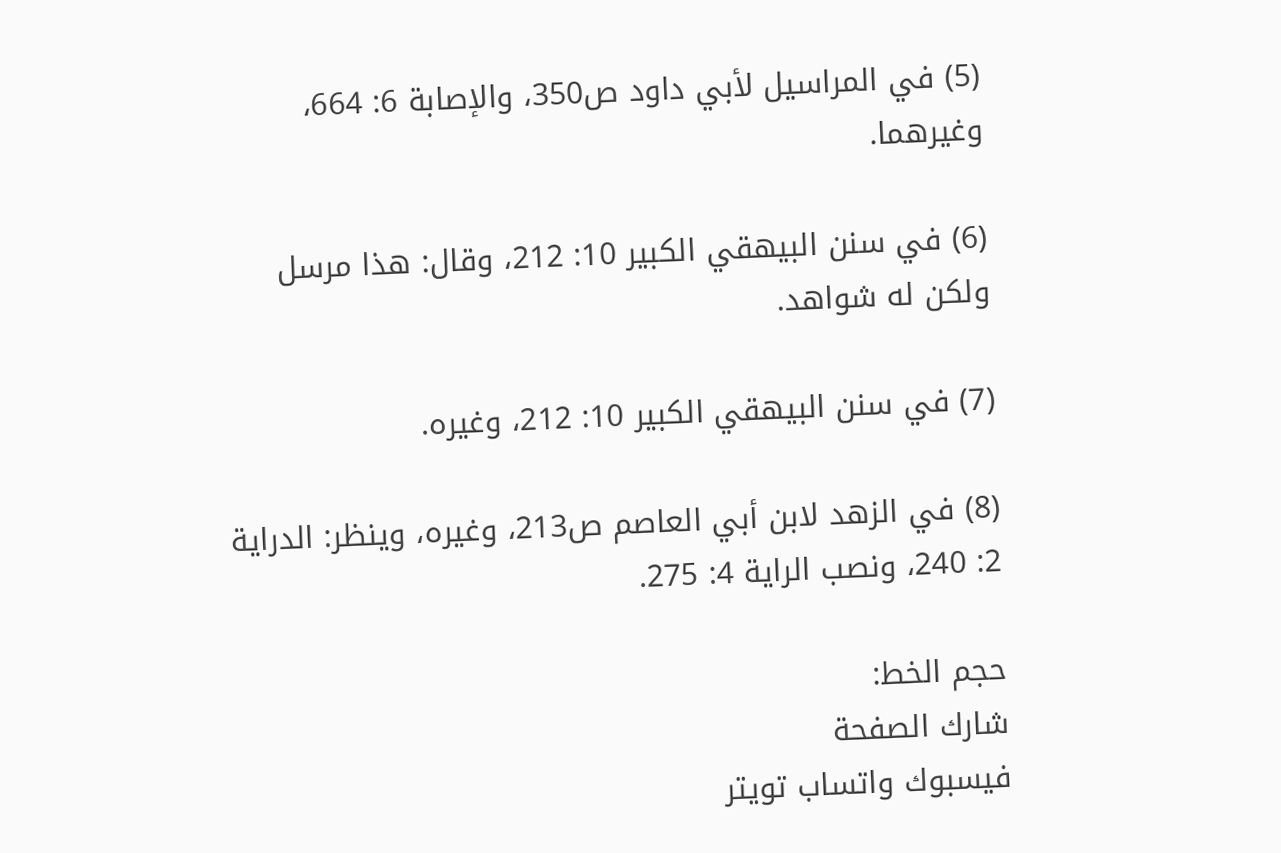(5) في المراسيل لأبي داود ص350، والإصابة 6: 664، وغيرهما.

(6) في سنن البيهقي الكبير 10: 212، وقال: هذا مرسل ولكن له شواهد.

(7) في سنن البيهقي الكبير 10: 212، وغيره.

(8) في الزهد لابن أبي العاصم ص213، وغيره، وينظر: الدراية 2: 240، ونصب الراية 4: 275.

حجم الخط:
شارك الصفحة
فيسبوك واتساب تويتر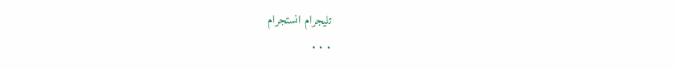تليجرام انستجرام
. . .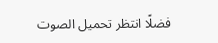فضلًا انتظر تحميل الصوت